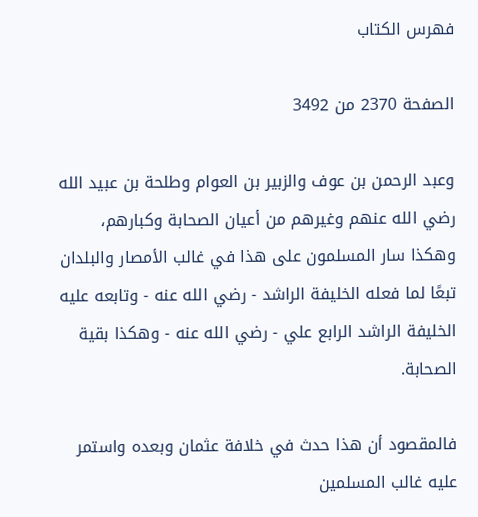فهرس الكتاب

الصفحة 2370 من 3492

وعبد الرحمن بن عوف والزبير بن العوام وطلحة بن عبيد الله رضي الله عنهم وغيرهم من أعيان الصحابة وكبارهم، وهكذا سار المسلمون على هذا في غالب الأمصار والبلدان تبعًا لما فعله الخليفة الراشد - رضي الله عنه - وتابعه عليه الخليفة الراشد الرابع علي - رضي الله عنه - وهكذا بقية الصحابة.

فالمقصود أن هذا حدث في خلافة عثمان وبعده واستمر عليه غالب المسلمين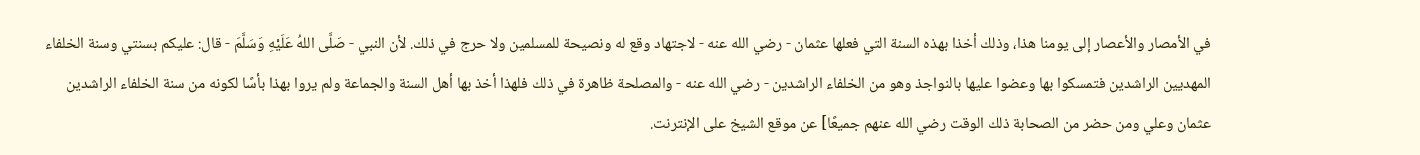في الأمصار والأعصار إلى يومنا هذا، وذلك أخذا بهذه السنة التي فعلها عثمان - رضي الله عنه - لاجتهاد وقع له ونصيحة للمسلمين ولا حرج في ذلك. لأن النبي - صَلَّى اللهُ عَلَيْهِ وَسَلَّمَ - قال: عليكم بسنتي وسنة الخلفاء المهديين الراشدين فتمسكوا بها وعضوا عليها بالنواجذ وهو من الخلفاء الراشدين - رضي الله عنه - والمصلحة ظاهرة في ذلك فلهذا أخذ بها أهل السنة والجماعة ولم يروا بهذا بأسًا لكونه من سنة الخلفاء الراشدين عثمان وعلي ومن حضر من الصحابة ذلك الوقت رضي الله عنهم جميعًا] عن موقع الشيخ على الإنترنت.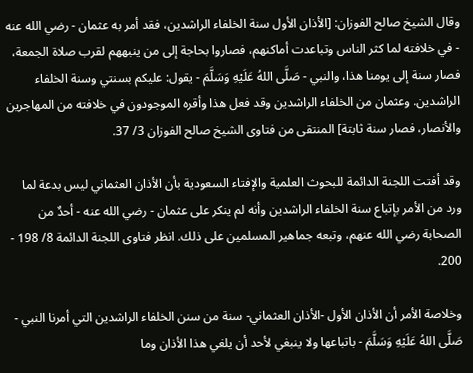وقال الشيخ صالح الفوزان: [الأذان الأول سنة الخلفاء الراشدين، فقد أمر به عثمان - رضي الله عنه - في خلافته لما كثر الناس وتباعدت أماكنهم، فصاروا بحاجة إلى من ينبههم لقرب صلاة الجمعة، فصار سنة إلى يومنا هذا، والنبي - صَلَّى اللهُ عَلَيْهِ وَسَلَّمَ - يقول: عليكم بسنتي وسنة الخلفاء الراشدين. وعثمان من الخلفاء الراشدين وقد فعل هذا وأقره الموجودون في خلافته من المهاجرين والأنصار، فصار سنة ثابتة] المنتقى من فتاوى الشيخ صالح الفوزان 3/ 37.

وقد أفتت اللجنة الدائمة للبحوث العلمية والإفتاء السعودية بأن الأذان العثماني ليس بدعة لما ورد من الأمر بإتباع سنة الخلفاء الراشدين وأنه لم ينكر على عثمان - رضي الله عنه - أحدٌ من الصحابة رضي الله عنهم، وتبعه جماهير المسلمين على ذلك. انظر فتاوى اللجنة الدائمة 8/ 198 - 200.

وخلاصة الأمر أن الأذان الأول -الأذان العثماني- سنة من سنن الخلفاء الراشدين التي أمرنا النبي - صَلَّى اللهُ عَلَيْهِ وَسَلَّمَ - باتباعها ولا ينبغي لأحد أن يلغي هذا الأذان وما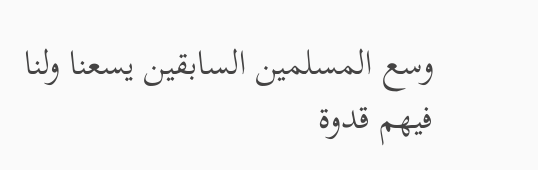وسع المسلمين السابقين يسعنا ولنا فيهم قدوة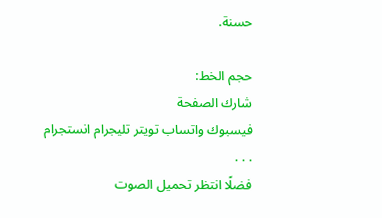حسنة.

حجم الخط:
شارك الصفحة
فيسبوك واتساب تويتر تليجرام انستجرام
. . .
فضلًا انتظر تحميل الصوت